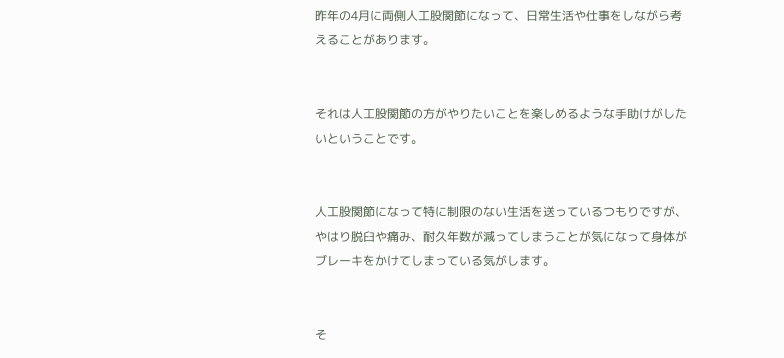昨年の4月に両側人工股関節になって、日常生活や仕事をしながら考えることがあります。


それは人工股関節の方がやりたいことを楽しめるような手助けがしたいということです。


人工股関節になって特に制限のない生活を送っているつもりですが、やはり脱臼や痛み、耐久年数が減ってしまうことが気になって身体がブレーキをかけてしまっている気がします。


そ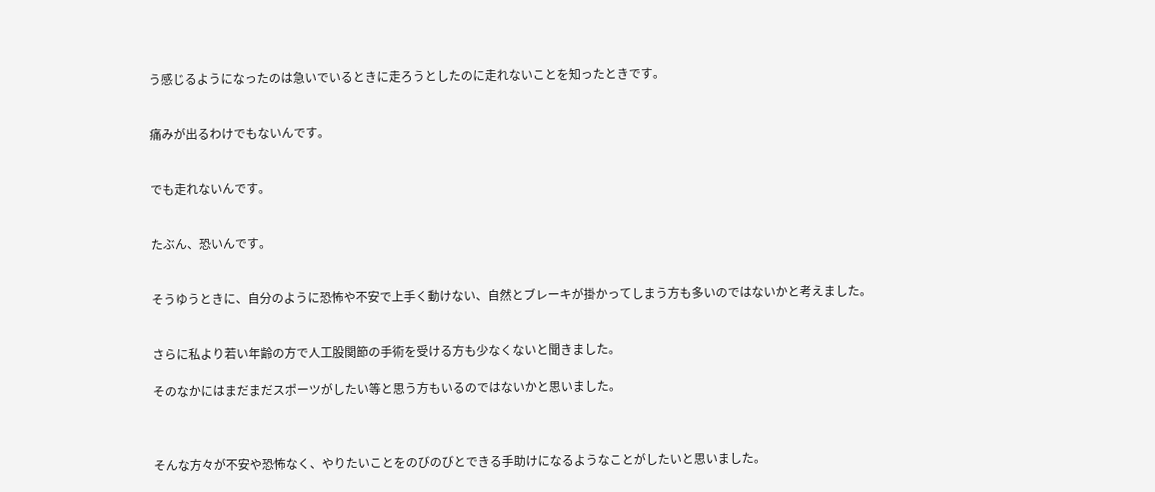う感じるようになったのは急いでいるときに走ろうとしたのに走れないことを知ったときです。


痛みが出るわけでもないんです。


でも走れないんです。


たぶん、恐いんです。


そうゆうときに、自分のように恐怖や不安で上手く動けない、自然とブレーキが掛かってしまう方も多いのではないかと考えました。


さらに私より若い年齢の方で人工股関節の手術を受ける方も少なくないと聞きました。

そのなかにはまだまだスポーツがしたい等と思う方もいるのではないかと思いました。



そんな方々が不安や恐怖なく、やりたいことをのびのびとできる手助けになるようなことがしたいと思いました。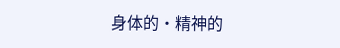身体的・精神的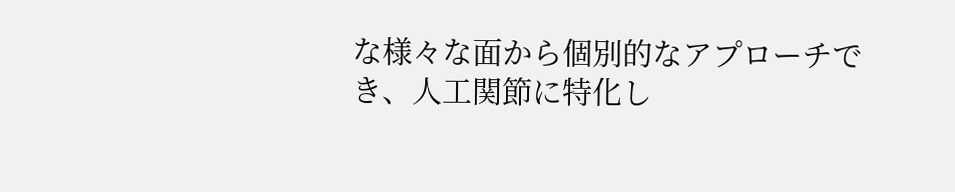な様々な面から個別的なアプローチでき、人工関節に特化し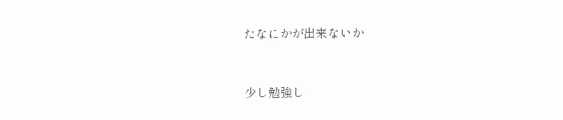たなにかが出来ないか


少し勉強し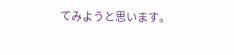てみようと思います。